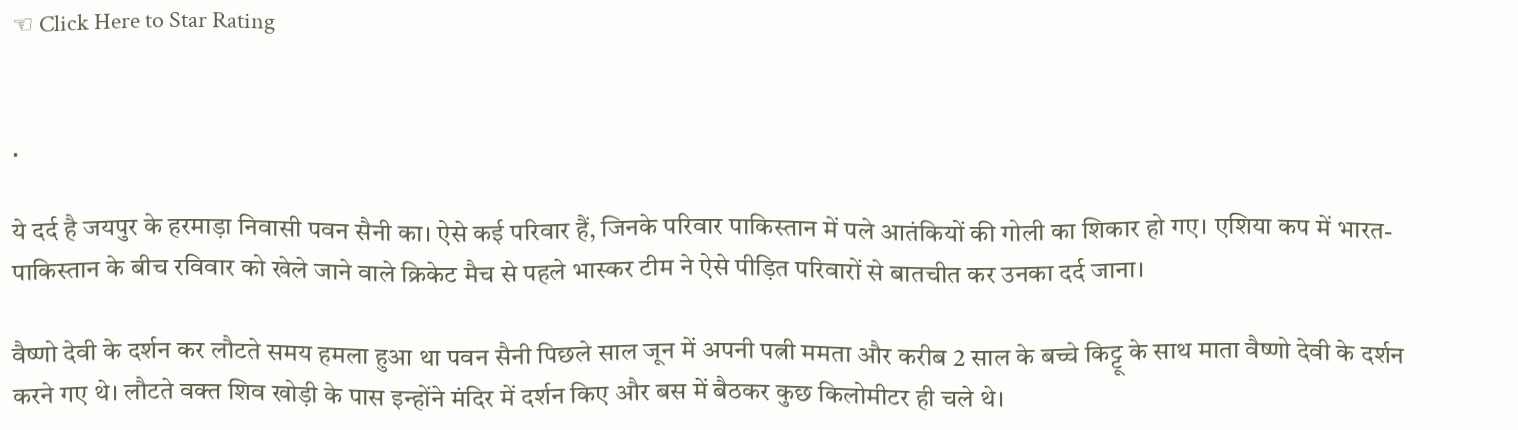☜ Click Here to Star Rating


.

ये दर्द है जयपुर के हरमाड़ा निवासी पवन सैनी का। ऐसे कई परिवार हैं, जिनके परिवार पाकिस्तान में पले आतंकियों की गोली का शिकार हो गए। एशिया कप में भारत-पाकिस्तान के बीच रविवार को खेले जाने वाले क्रिकेट मैच से पहले भास्कर टीम ने ऐसे पीड़ित परिवारों से बातचीत कर उनका दर्द जाना।

वैष्णो देवी के दर्शन कर लौटते समय हमला हुआ था पवन सैनी पिछले साल जून में अपनी पत्नी ममता और करीब 2 साल के बच्चे किट्टू के साथ माता वैष्णो देवी के दर्शन करने गए थे। लौटते वक्त शिव खोड़ी के पास इन्होंने मंदिर में दर्शन किए और बस में बैठकर कुछ किलोमीटर ही चले थे।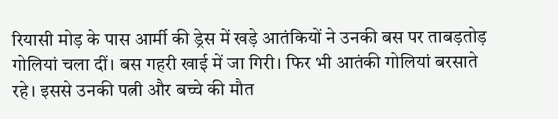रियासी मोड़ के पास आर्मी की ड्रेस में खड़े आतंकियों ने उनकी बस पर ताबड़तोड़ गोलियां चला दीं। बस गहरी खाई में जा गिरी। फिर भी आतंकी गोलियां बरसाते रहे। इससे उनकी पत्नी और बच्चे की मौत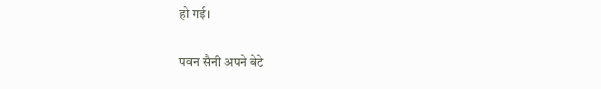हो गई।

पवन सैनी अपने बेटे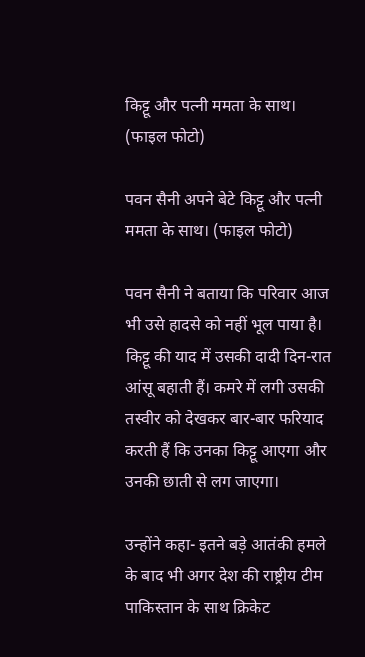किट्टू और पत्नी ममता के साथ। (फाइल फोटो)

पवन सैनी अपने बेटे किट्टू और पत्नी ममता के साथ। (फाइल फोटो)

पवन सैनी ने बताया कि परिवार आज भी उसे हादसे को नहीं भूल पाया है। किट्टू की याद में उसकी दादी दिन-रात आंसू बहाती हैं। कमरे में लगी उसकी तस्वीर को देखकर बार-बार फरियाद करती हैं कि उनका किट्टू आएगा और उनकी छाती से लग जाएगा।

उन्होंने कहा- इतने बड़े आतंकी हमले के बाद भी अगर देश की राष्ट्रीय टीम पाकिस्तान के साथ क्रिकेट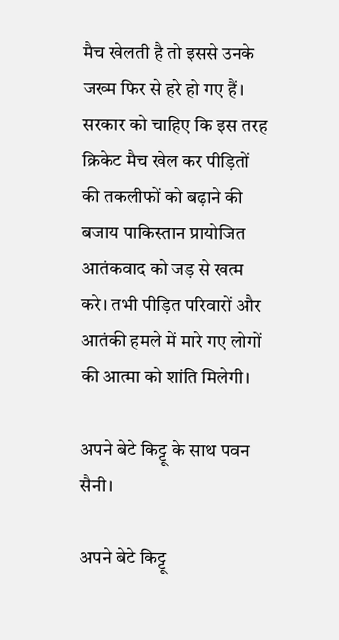मैच खेलती है तो इससे उनके जख्म फिर से हरे हो गए हैं। सरकार को चाहिए कि इस तरह क्रिकेट मैच खेल कर पीड़ितों की तकलीफों को बढ़ाने की बजाय पाकिस्तान प्रायोजित आतंकवाद को जड़ से खत्म करे। तभी पीड़ित परिवारों और आतंकी हमले में मारे गए लोगों की आत्मा को शांति मिलेगी।

अपने बेटे किट्टू के साथ पवन सैनी।

अपने बेटे किट्टू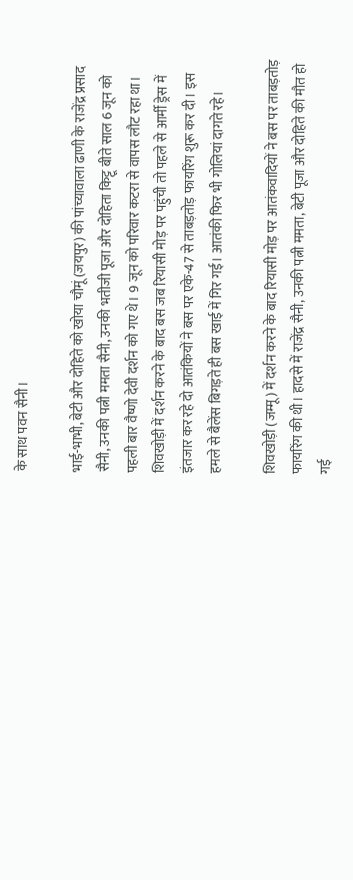के साथ पवन सैनी।

भाई-भाभी, बेटी और दोहिते को खोया चौमूं (जयपुर) की पांच्यावाला ढाणी के राजेंद्र प्रसाद सैनी, उनकी पत्नी ममता सैनी, उनकी भतीजी पूजा और दोहिता किट्टू बीते साल 6 जून को पहली बार वैष्णो देवी दर्शन को गए थे। 9 जून को परिवार कटरा से वापस लौट रहा था। शिवखोड़ी में दर्शन करने के बाद बस जब रियासी मोड़ पर पहुंची तो पहले से आर्मी ड्रेस में इंतजार कर रहे दो आतंकियों ने बस पर एके-47 से ताबड़तोड़ फायरिंग शुरू कर दी। इस हमले से बैलेंस बिगड़ते ही बस खाई में गिर गई। आतंकी फिर भी गोलियां दागते रहे।

शिवखोड़ी (जम्मू) में दर्शन करने के बाद रियासी मोड़ पर आतंकवादियों ने बस पर ताबड़तोड़ फायरिंग की थी। हादसे में राजेंद्र सैनी, उनकी पत्नी ममता, बेटी पूजा और दोहिते की मौत हो गई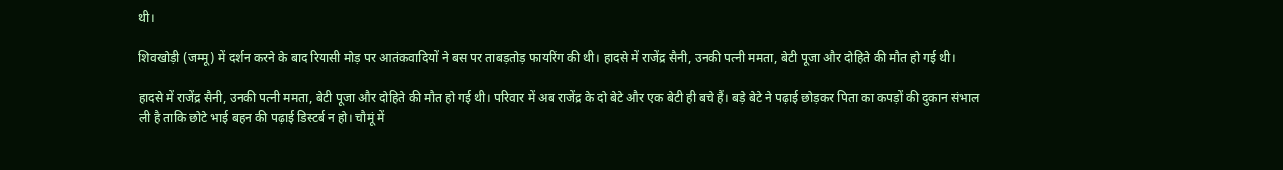थी।

शिवखोड़ी (जम्मू) में दर्शन करने के बाद रियासी मोड़ पर आतंकवादियों ने बस पर ताबड़तोड़ फायरिंग की थी। हादसे में राजेंद्र सैनी, उनकी पत्नी ममता, बेटी पूजा और दोहिते की मौत हो गई थी।

हादसे में राजेंद्र सैनी, उनकी पत्नी ममता, बेटी पूजा और दोहिते की मौत हो गई थी। परिवार में अब राजेंद्र के दो बेटे और एक बेटी ही बचे हैं। बड़े बेटे ने पढ़ाई छोड़कर पिता का कपड़ों की दुकान संभाल ली है ताकि छोटे भाई बहन की पढ़ाई डिस्टर्ब न हो। चौमूं में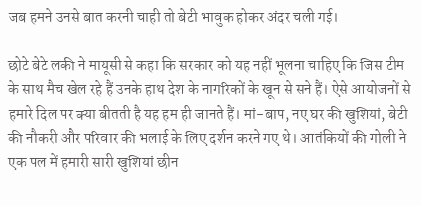जब हमने उनसे बात करनी चाही तो बेटी भावुक होकर अंदर चली गई।

छोटे बेटे लकी ने मायूसी से कहा कि सरकार को यह नहीं भूलना चाहिए कि जिस टीम के साथ मैच खेल रहे हैं उनके हाथ देश के नागरिकों के खून से सने हैं। ऐसे आयोजनों से हमारे दिल पर क्या बीतती है यह हम ही जानते हैं। मां-बाप, नए घर की खुशियां, बेटी की नौकरी और परिवार की भलाई के लिए दर्शन करने गए थे। आतंकियों की गोली ने एक पल में हमारी सारी खुशियां छीन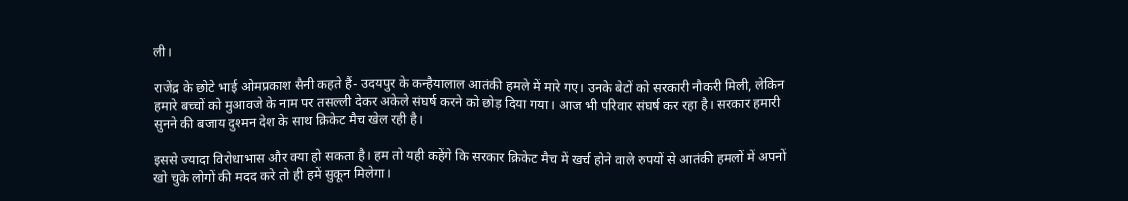ली।

राजेंद्र के छोटे भाई ओमप्रकाश सैनी कहते हैं- उदयपुर के कन्हैयालाल आतंकी हमले में मारे गए। उनके बेटों को सरकारी नौकरी मिली, लेकिन हमारे बच्चों को मुआवजे के नाम पर तसल्ली देकर अकेले संघर्ष करने को छोड़ दिया गया। आज भी परिवार संघर्ष कर रहा है। सरकार हमारी सुनने की बजाय दुश्मन देश के साथ क्रिकेट मैच खेल रही है।

इससे ज्यादा विरोधाभास और क्या हो सकता है। हम तो यही कहेंगे कि सरकार क्रिकेट मैच में खर्च होने वाले रुपयों से आतंकी हमलों में अपनों खो चुके लोगों की मदद करे तो ही हमें सुकून मिलेगा।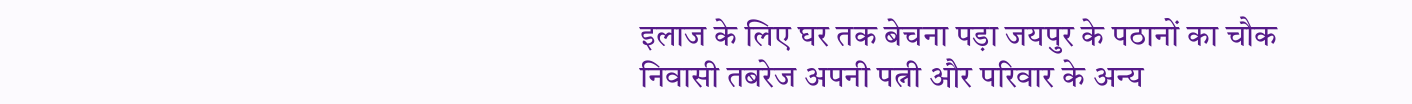इलाज के लिए घर तक बेचना पड़ा जयपुर के पठानों का चौक निवासी तबरेज अपनी पत्नी और परिवार के अन्य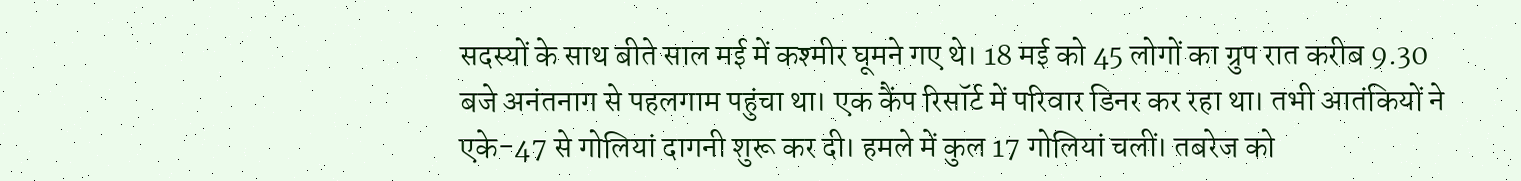सदस्यों के साथ बीते साल मई में कश्मीर घूमने गए थे। 18 मई को 45 लोगों का ग्रुप रात करीब 9.30 बजे अनंतनाग से पहलगाम पहुंचा था। एक कैंप रिसॉर्ट में परिवार डिनर कर रहा था। तभी आतंकियों ने एके-47 से गोलियां दागनी शुरू कर दी। हमले में कुल 17 गोलियां चलीं। तबरेज को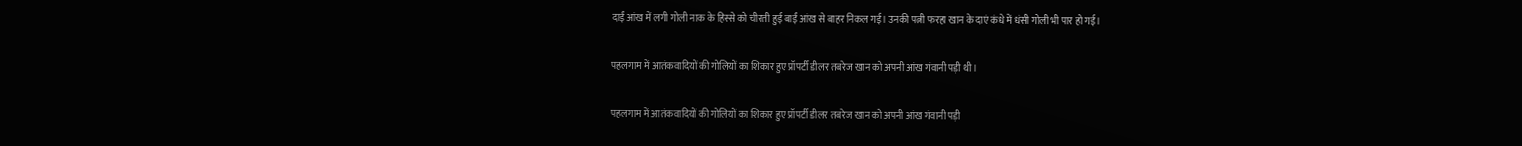दाईं आंख में लगी गोली नाक के हिस्से को चीरती हुई बाईं आंख से बाहर निकल गई। उनकी पत्नी फरहा खान के दाएं कंधे में धंसी गोली भी पार हो गई।

पहलगाम में आतंकवादियों की गोलियों का शिकार हुए प्रॉपर्टी डीलर तबरेज खान को अपनी आंख गंवानी पड़ी थी।

पहलगाम में आतंकवादियों की गोलियों का शिकार हुए प्रॉपर्टी डीलर तबरेज खान को अपनी आंख गंवानी पड़ी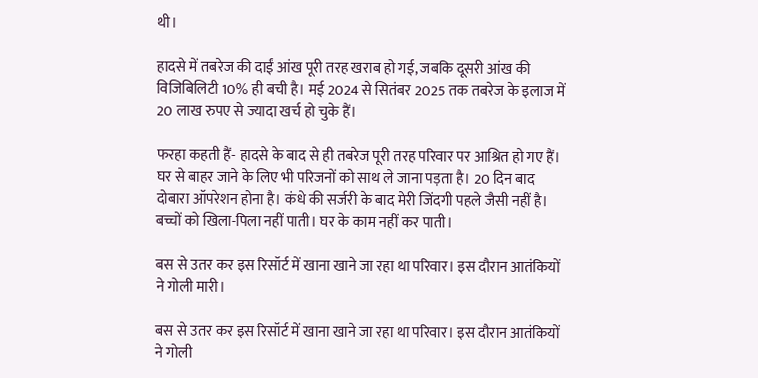थी।

हादसे में तबरेज की दाईं आंख पूरी तरह खराब हो गई, जबकि दूसरी आंख की विजिबिलिटी 10% ही बची है। मई 2024 से सितंबर 2025 तक तबरेज के इलाज में 20 लाख रुपए से ज्यादा खर्च हो चुके हैं।

फरहा कहती हैं- हादसे के बाद से ही तबरेज पूरी तरह परिवार पर आश्रित हो गए हैं। घर से बाहर जाने के लिए भी परिजनों को साथ ले जाना पड़ता है। 20 दिन बाद दोबारा ऑपरेशन होना है। कंधे की सर्जरी के बाद मेरी जिंदगी पहले जैसी नहीं है। बच्चों को खिला-पिला नहीं पाती। घर के काम नहीं कर पाती।

बस से उतर कर इस रिसॉर्ट में खाना खाने जा रहा था परिवार। इस दौरान आतंकियों ने गोली मारी।

बस से उतर कर इस रिसॉर्ट में खाना खाने जा रहा था परिवार। इस दौरान आतंकियों ने गोली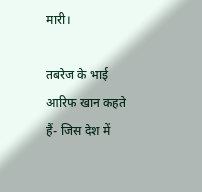मारी।

तबरेज के भाई आरिफ खान कहते हैं- जिस देश में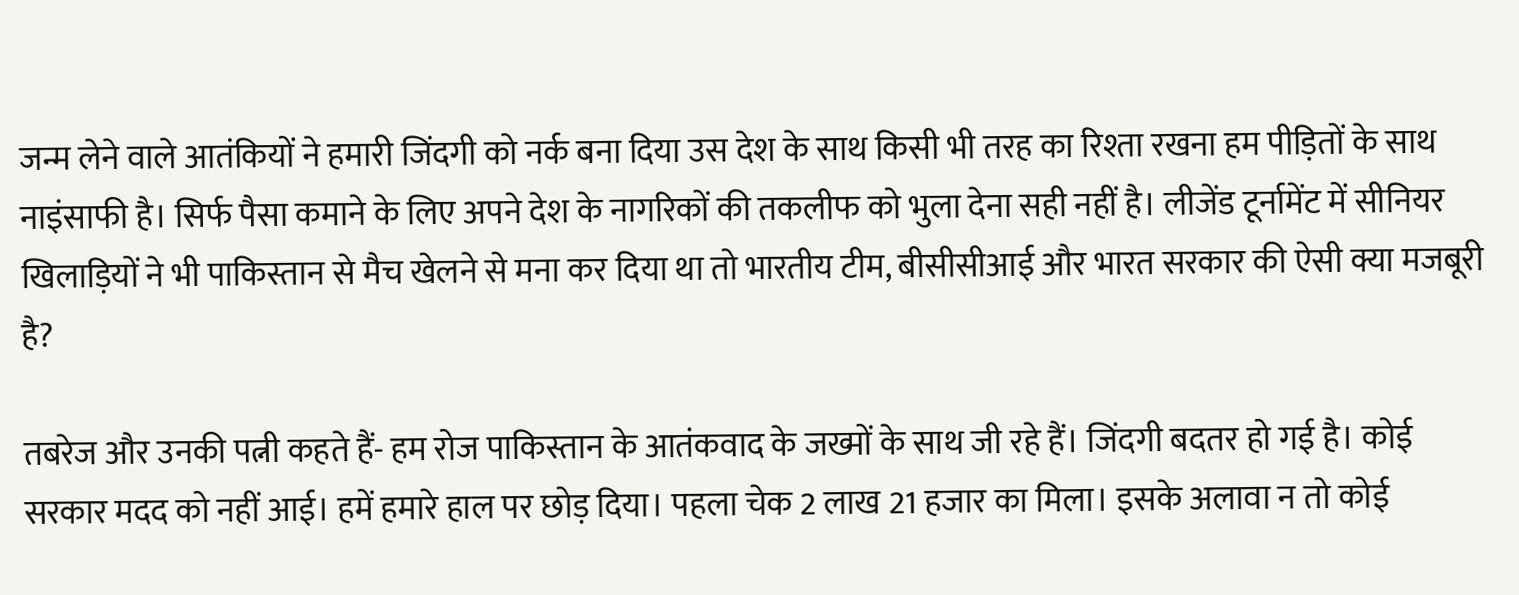जन्म लेने वाले आतंकियों ने हमारी जिंदगी को नर्क बना दिया उस देश के साथ किसी भी तरह का रिश्ता रखना हम पीड़ितों के साथ नाइंसाफी है। सिर्फ पैसा कमाने के लिए अपने देश के नागरिकों की तकलीफ को भुला देना सही नहीं है। लीजेंड टूर्नामेंट में सीनियर खिलाड़ियों ने भी पाकिस्तान से मैच खेलने से मना कर दिया था तो भारतीय टीम, बीसीसीआई और भारत सरकार की ऐसी क्या मजबूरी है?

तबरेज और उनकी पत्नी कहते हैं- हम रोज पाकिस्तान के आतंकवाद के जख्मों के साथ जी रहे हैं। जिंदगी बदतर हो गई है। कोई सरकार मदद को नहीं आई। हमें हमारे हाल पर छोड़ दिया। पहला चेक 2 लाख 21 हजार का मिला। इसके अलावा न तो कोई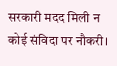सरकारी मदद मिली न कोई संविदा पर नौकरी।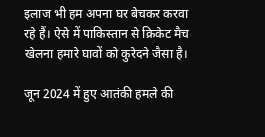इलाज भी हम अपना घर बेचकर करवा रहे हैं। ऐसे में पाकिस्तान से क्रिकेट मैच खेलना हमारे घावों को कुरेदने जैसा है।

जून 2024 में हुए आतंकी हमले की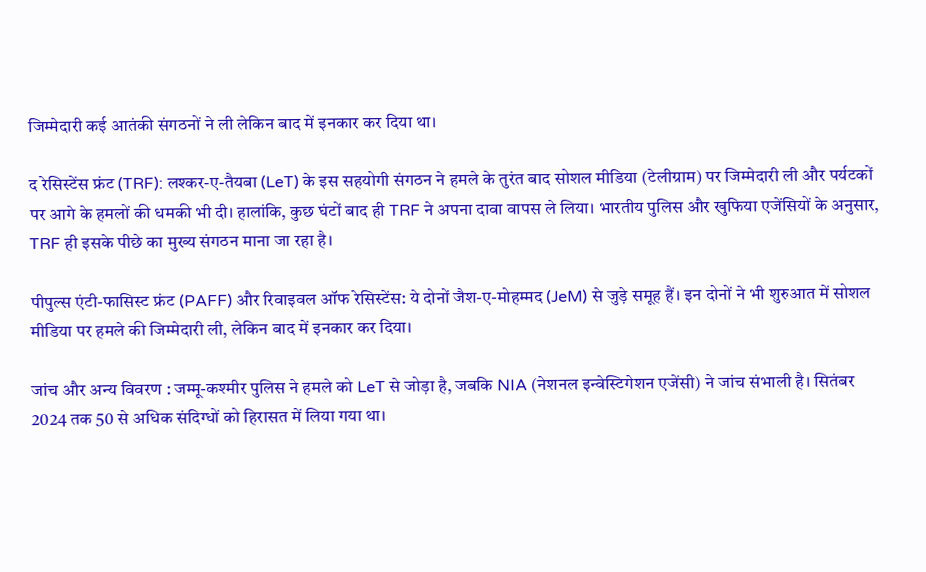जिम्मेदारी कई आतंकी संगठनों ने ली लेकिन बाद में इनकार कर दिया था।

द रेसिस्टेंस फ्रंट (TRF): लश्कर-ए-तैयबा (LeT) के इस सहयोगी संगठन ने हमले के तुरंत बाद सोशल मीडिया (टेलीग्राम) पर जिम्मेदारी ली और पर्यटकों पर आगे के हमलों की धमकी भी दी। हालांकि, कुछ घंटों बाद ही TRF ने अपना दावा वापस ले लिया। भारतीय पुलिस और खुफिया एजेंसियों के अनुसार, TRF ही इसके पीछे का मुख्य संगठन माना जा रहा है।

पीपुल्स एंटी-फासिस्ट फ्रंट (PAFF) और रिवाइवल ऑफ रेसिस्टेंस: ये दोनों जैश-ए-मोहम्मद (JeM) से जुड़े समूह हैं। इन दोनों ने भी शुरुआत में सोशल मीडिया पर हमले की जिम्मेदारी ली, लेकिन बाद में इनकार कर दिया।

जांच और अन्य विवरण : जम्मू-कश्मीर पुलिस ने हमले को LeT से जोड़ा है, जबकि NIA (नेशनल इन्वेस्टिगेशन एजेंसी) ने जांच संभाली है। सितंबर 2024 तक 50 से अधिक संदिग्धों को हिरासत में लिया गया था।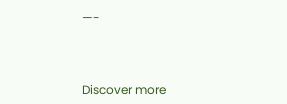—-



Discover more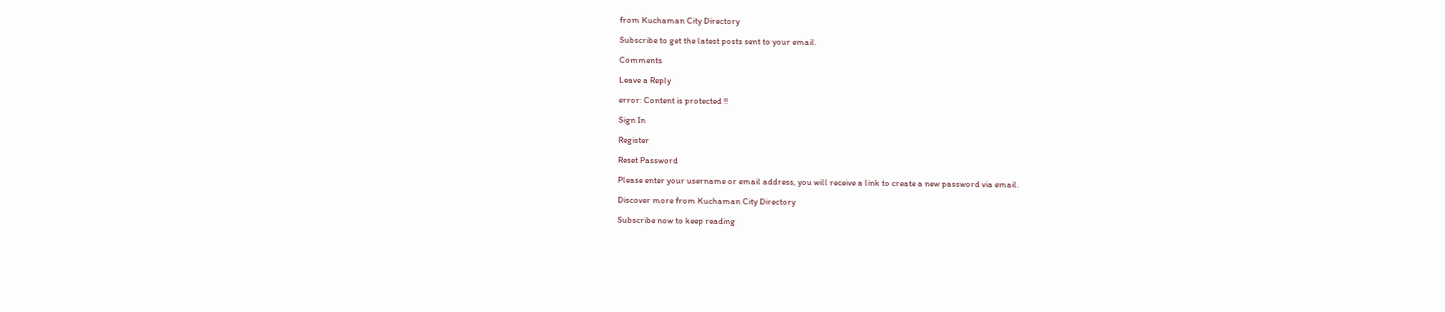from Kuchaman City Directory

Subscribe to get the latest posts sent to your email.

Comments

Leave a Reply

error: Content is protected !!

Sign In

Register

Reset Password

Please enter your username or email address, you will receive a link to create a new password via email.

Discover more from Kuchaman City Directory

Subscribe now to keep reading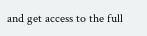and get access to the full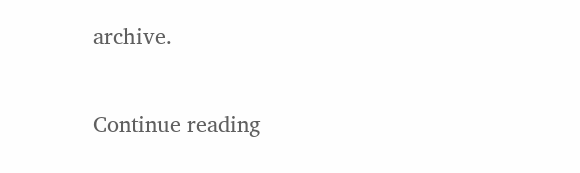archive.

Continue reading